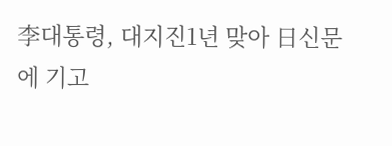李대통령, 대지진1년 맞아 日신문에 기고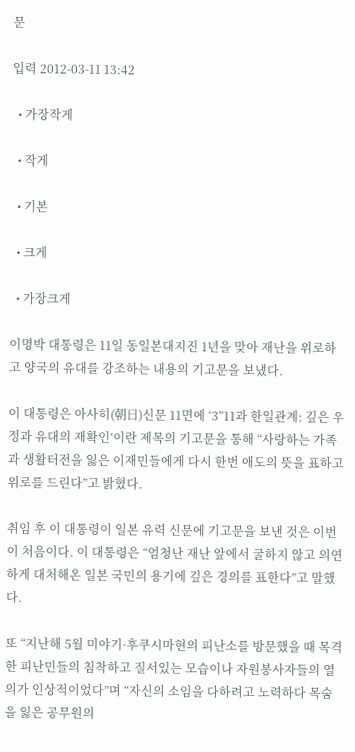문

입력 2012-03-11 13:42

  • 가장작게

  • 작게

  • 기본

  • 크게

  • 가장크게

이명박 대통령은 11일 동일본대지진 1년을 맞아 재난을 위로하고 양국의 유대를 강조하는 내용의 기고문을 보냈다.

이 대통령은 아사히(朝日)신문 11면에 ‘3”11과 한일관계: 깊은 우정과 유대의 재확인’이란 제목의 기고문을 통해 “사랑하는 가족과 생활터전을 잃은 이재민들에게 다시 한번 애도의 뜻을 표하고 위로를 드린다”고 밝혔다.

취임 후 이 대통령이 일본 유력 신문에 기고문을 보낸 것은 이번이 처음이다. 이 대통령은 “엄청난 재난 앞에서 굴하지 않고 의연하게 대처해온 일본 국민의 용기에 깊은 경의를 표한다”고 말했다.

또 “지난해 5월 미야기·후쿠시마현의 피난소를 방문했을 때 목격한 피난민들의 침착하고 질서있는 모습이나 자원봉사자들의 열의가 인상적이었다”며 “자신의 소임을 다하려고 노력하다 목숨을 잃은 공무원의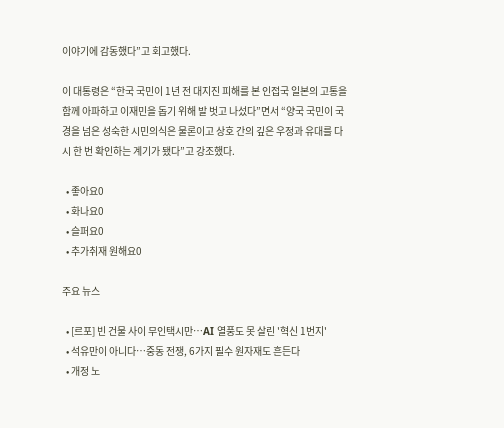이야기에 감동했다”고 회고했다.

이 대통령은 “한국 국민이 1년 전 대지진 피해를 본 인접국 일본의 고통을 함께 아파하고 이재민을 돕기 위해 발 벗고 나섰다”면서 “양국 국민이 국경을 넘은 성숙한 시민의식은 물론이고 상호 간의 깊은 우정과 유대를 다시 한 번 확인하는 계기가 됐다”고 강조했다.

  • 좋아요0
  • 화나요0
  • 슬퍼요0
  • 추가취재 원해요0

주요 뉴스

  • [르포] 빈 건물 사이 무인택시만…AI 열풍도 못 살린 '혁신 1번지'
  • 석유만이 아니다⋯중동 전쟁, 6가지 필수 원자재도 흔든다
  • 개정 노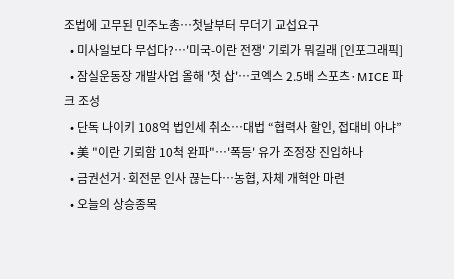조법에 고무된 민주노총⋯첫날부터 무더기 교섭요구
  • 미사일보다 무섭다?…'미국-이란 전쟁' 기뢰가 뭐길래 [인포그래픽]
  • 잠실운동장 개발사업 올해 '첫 삽'…코엑스 2.5배 스포츠·MICE 파크 조성
  • 단독 나이키 108억 법인세 취소…대법 “협력사 할인, 접대비 아냐”
  • 美 "이란 기뢰함 10척 완파"…'폭등' 유가 조정장 진입하나
  • 금권선거·회전문 인사 끊는다…농협, 자체 개혁안 마련
  • 오늘의 상승종목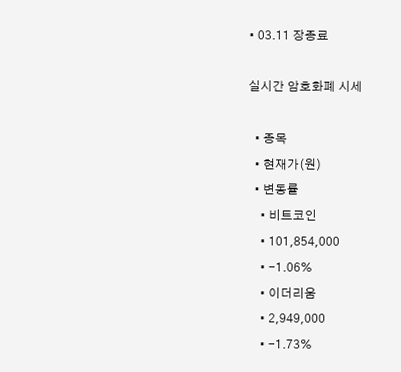• 03.11 장종료

실시간 암호화폐 시세

  • 종목
  • 현재가(원)
  • 변동률
    • 비트코인
    • 101,854,000
    • -1.06%
    • 이더리움
    • 2,949,000
    • -1.73%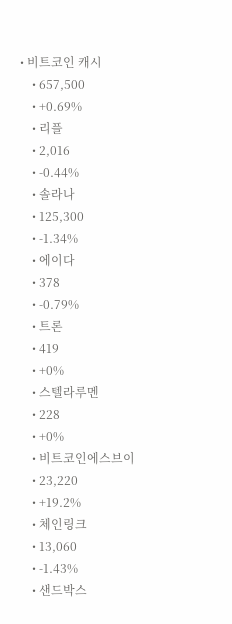• 비트코인 캐시
    • 657,500
    • +0.69%
    • 리플
    • 2,016
    • -0.44%
    • 솔라나
    • 125,300
    • -1.34%
    • 에이다
    • 378
    • -0.79%
    • 트론
    • 419
    • +0%
    • 스텔라루멘
    • 228
    • +0%
    • 비트코인에스브이
    • 23,220
    • +19.2%
    • 체인링크
    • 13,060
    • -1.43%
    • 샌드박스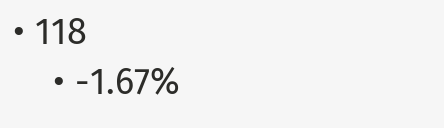• 118
    • -1.67%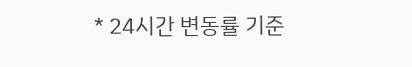* 24시간 변동률 기준